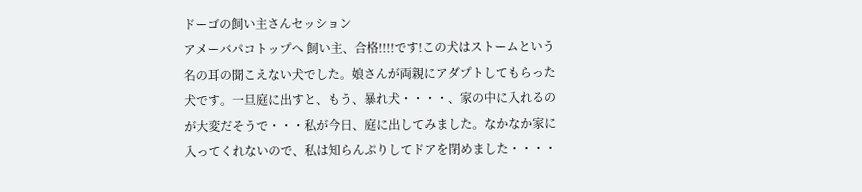ドーゴの飼い主さんセッション
アメーバパコトップへ 飼い主、合格!!!!です!この犬はストームという名の耳の聞こえない犬でした。娘さんが両親にアダプトしてもらった犬です。一旦庭に出すと、もう、暴れ犬・・・・、家の中に入れるのが大変だそうで・・・私が今日、庭に出してみました。なかなか家に入ってくれないので、私は知らんぷりしてドアを閉めました・・・・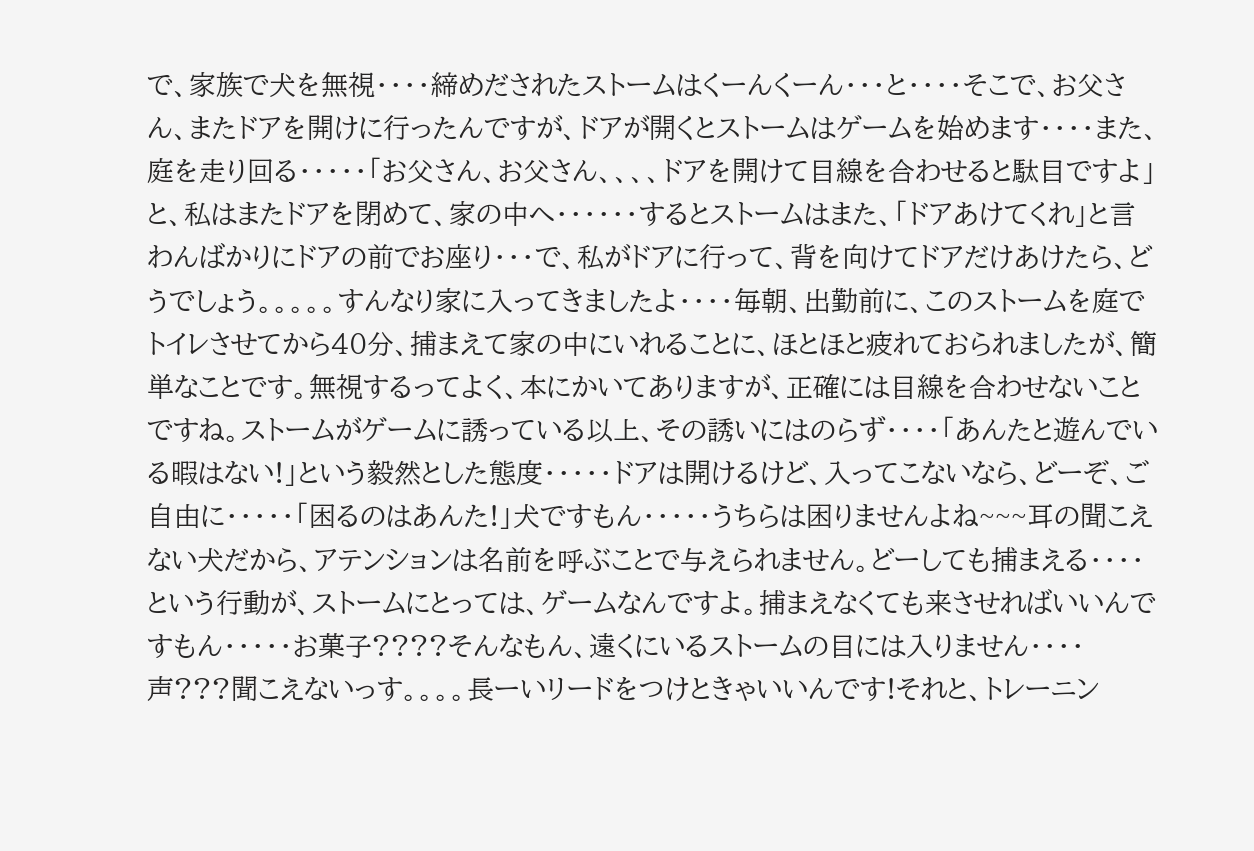で、家族で犬を無視・・・・締めだされたストームはくーんくーん・・・と・・・・そこで、お父さん、またドアを開けに行ったんですが、ドアが開くとストームはゲームを始めます・・・・また、庭を走り回る・・・・・「お父さん、お父さん、、、、ドアを開けて目線を合わせると駄目ですよ」と、私はまたドアを閉めて、家の中へ・・・・・・するとストームはまた、「ドアあけてくれ」と言わんばかりにドアの前でお座り・・・で、私がドアに行って、背を向けてドアだけあけたら、どうでしょう。。。。。すんなり家に入ってきましたよ・・・・毎朝、出勤前に、このストームを庭でトイレさせてから40分、捕まえて家の中にいれることに、ほとほと疲れておられましたが、簡単なことです。無視するってよく、本にかいてありますが、正確には目線を合わせないことですね。ストームがゲームに誘っている以上、その誘いにはのらず・・・・「あんたと遊んでいる暇はない!」という毅然とした態度・・・・・ドアは開けるけど、入ってこないなら、どーぞ、ご自由に・・・・・「困るのはあんた!」犬ですもん・・・・・うちらは困りませんよね~~~耳の聞こえない犬だから、アテンションは名前を呼ぶことで与えられません。どーしても捕まえる・・・・という行動が、ストームにとっては、ゲームなんですよ。捕まえなくても来させればいいんですもん・・・・・お菓子????そんなもん、遠くにいるストームの目には入りません・・・・声???聞こえないっす。。。。長ーいリードをつけときゃいいんです!それと、トレーニン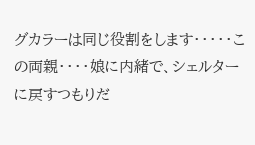グカラーは同じ役割をします・・・・・この両親・・・・娘に内緒で、シェルターに戻すつもりだ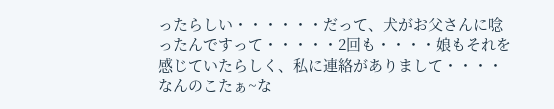ったらしい・・・・・・だって、犬がお父さんに唸ったんですって・・・・・2回も・・・・娘もそれを感じていたらしく、私に連絡がありまして・・・・なんのこたぁ~な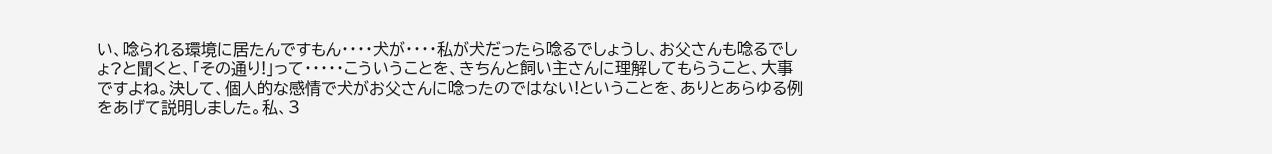い、唸られる環境に居たんですもん・・・・犬が・・・・私が犬だったら唸るでしょうし、お父さんも唸るでしょ?と聞くと、「その通り!」って・・・・・こういうことを、きちんと飼い主さんに理解してもらうこと、大事ですよね。決して、個人的な感情で犬がお父さんに唸ったのではない!ということを、ありとあらゆる例をあげて説明しました。私、3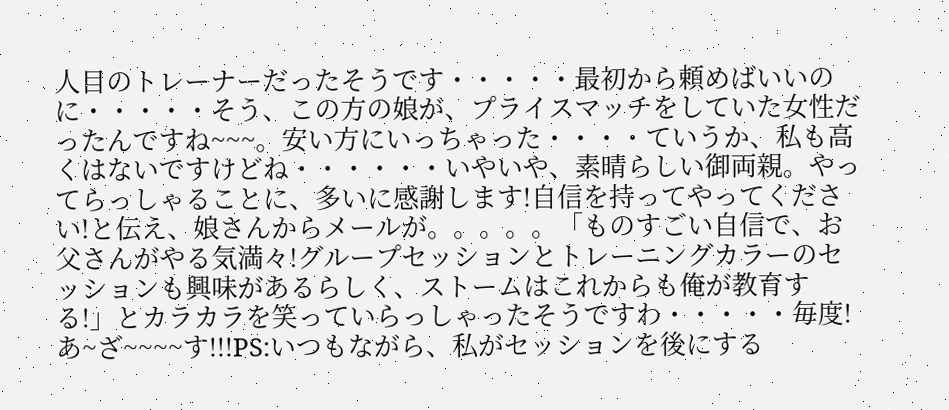人目のトレーナーだったそうです・・・・・最初から頼めばいいのに・・・・・そう、この方の娘が、プライスマッチをしていた女性だったんですね~~~。安い方にいっちゃった・・・・ていうか、私も高くはないですけどね・・・・・・いやいや、素晴らしい御両親。やってらっしゃることに、多いに感謝します!自信を持ってやってください!と伝え、娘さんからメールが。。。。。「ものすごい自信で、お父さんがやる気満々!グループセッションとトレーニングカラーのセッションも興味があるらしく、ストームはこれからも俺が教育する!」とカラカラを笑っていらっしゃったそうですわ・・・・・毎度!あ~ざ~~~~す!!!PS:いつもながら、私がセッションを後にする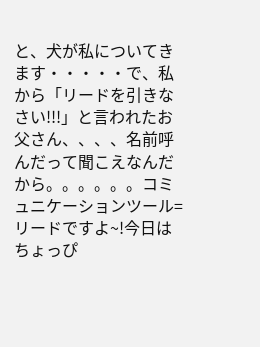と、犬が私についてきます・・・・・で、私から「リードを引きなさい!!!」と言われたお父さん、、、、名前呼んだって聞こえなんだから。。。。。。コミュニケーションツール=リードですよ~!今日はちょっぴ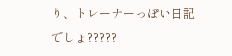り、トレーナーっぽい日記でしょ?????